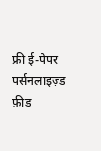फ्री ई-पेपर
पर्सनलाइज़्ड फ़ीड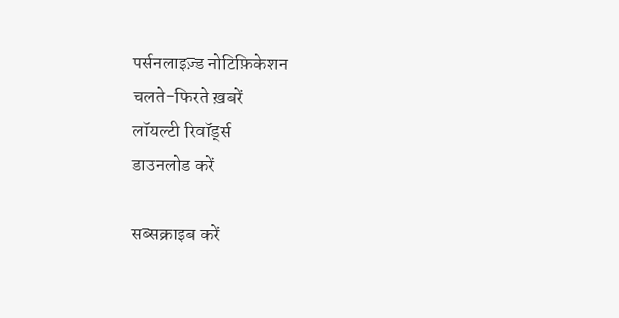पर्सनलाइज़्ड नोटिफ़िकेशन
चलते-फिरते ख़बरें
लॉयल्टी रिवॉर्ड्स
डाउनलोड करें

सब्सक्राइब करें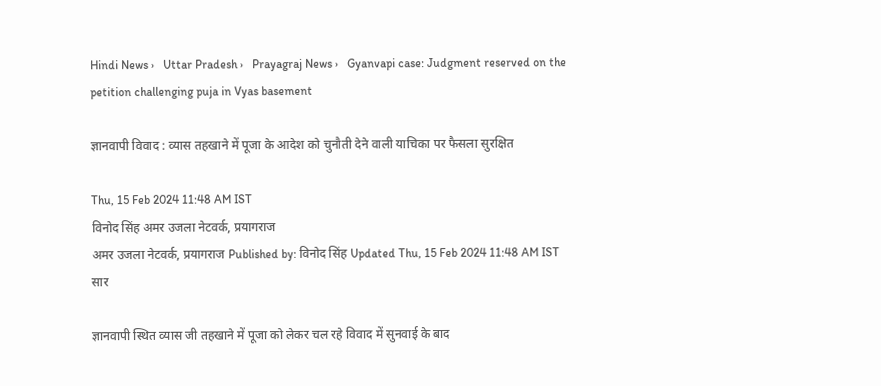Hindi News ›   Uttar Pradesh ›   Prayagraj News ›   Gyanvapi case: Judgment reserved on the petition challenging puja in Vyas basement

ज्ञानवापी विवाद : व्यास तहखाने में पूजा के आदेश को चुनौती देने वाली याचिका पर फैसला सुरक्षित

Thu, 15 Feb 2024 11:48 AM IST
विनोद सिंह अमर उजला नेटवर्क, प्रयागराज
अमर उजला नेटवर्क, प्रयागराज Published by: विनोद सिंह Updated Thu, 15 Feb 2024 11:48 AM IST
सार

ज्ञानवापी स्थित व्यास जी तहखाने में पूजा को लेकर चल रहे विवाद में सुनवाई के बाद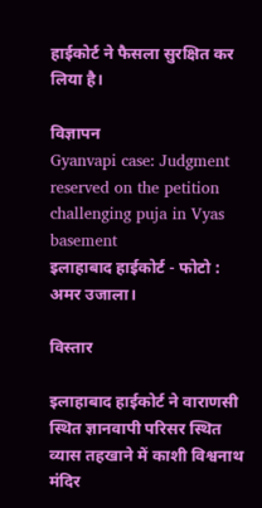हाईकोर्ट ने फैसला सुरक्षित कर लिया है।

विज्ञापन
Gyanvapi case: Judgment reserved on the petition challenging puja in Vyas basement
इलाहाबाद हाईकोर्ट - फोटो : अमर उजाला।

विस्तार

इलाहाबाद हाईकोर्ट ने वाराणसी स्थित ज्ञानवापी परिसर स्थित व्यास तहखाने में काशी विश्वनाथ मंदिर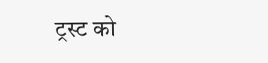ट्रस्ट को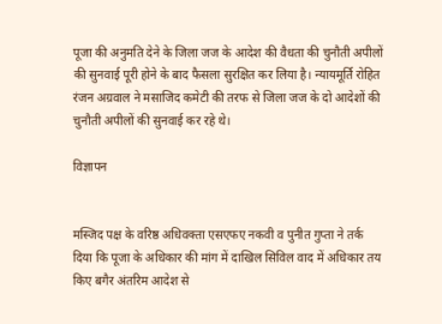पूजा की अनुमति देने के जिला जज के आदेश की वैधता की चुनौती अपीलों की सुनवाई पूरी होने के बाद फैसला सुरक्षित कर लिया है। न्यायमूर्ति रोहित रंजन अग्रवाल ने मसाजिद कमेटी की तरफ से जिला जज के दो आदेशों की चुनौती अपीलों की सुनवाई कर रहे थे।

विज्ञापन


मस्जिद पक्ष के वरिष्ठ अधिवक्ता एसएफए नकवी व पुनीत गुप्ता ने तर्क दिया कि पूजा के अधिकार की मांग में दाखिल सिविल वाद में अधिकार तय किए बगैर अंतरिम आदेश से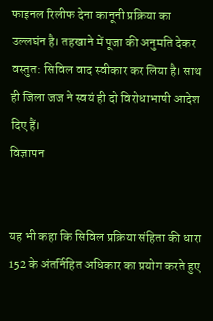फाइनल रिलीफ देना कानूनी प्रक्रिया का उल्लघंन है। तहखाने में पूजा की अनुमति देकर वस्तुत: सिविल वाद स्वीकार कर लिया है। साथ ही जिला जज ने स्वयं ही दो विरोधाभाषी आदेश दिए हैं।
विज्ञापन


यह भी कहा कि सिविल प्रक्रिया संहिता की धारा 152 के अंतर्निहित अधिकार का प्रयोग करते हुए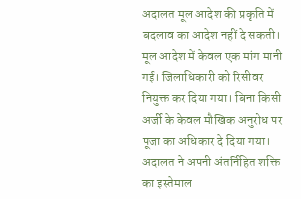अदालत मूल आदेश की प्रकृति में बदलाव का आदेश नहीं दे सकती। मूल आदेश में केवल एक मांग मानी गई। जिलाधिकारी को रिसीवर नियुक्त कर दिया गया। बिना किसी अर्जी के केवल मौखिक अनुरोध पर पूजा का अधिकार दे दिया गया। अदालत ने अपनी अंतर्निहित शक्ति का इस्तेमाल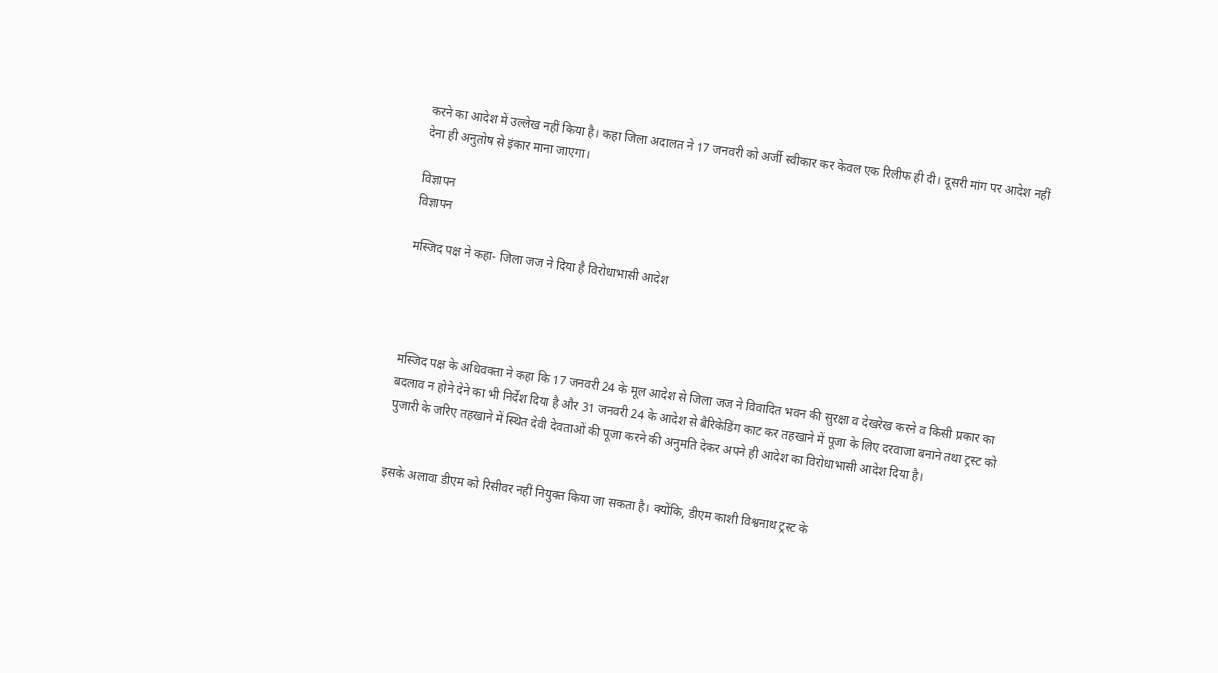करने का आदेश में उल्लेख नहीं किया है। कहा जिला अदालत ने 17 जनवरी को अर्जी स्वीकार कर केवल एक रिलीफ ही दी। दूसरी मांग पर आदेश नहीं देना ही अनुतोष से इंकार माना जाएगा।

विज्ञापन
विज्ञापन

मस्जिद पक्ष ने कहा- जिला जज ने दिया है विरोधाभासी आदेश




मस्जिद पक्ष के अधिवक्ता ने कहा कि 17 जनवरी 24 के मूल आदेश से जिला जज ने विवादित भवन की सुरक्षा व देखरेख करने व किसी प्रकार का बदलाव न होने देने का भी निर्देश दिया है और 31 जनवरी 24 के आदेश से बैरिकेडिंग काट कर तहखाने में पूजा के लिए दरवाजा बनाने तथा ट्रस्ट को पुजारी के जरिए तहखाने में स्थित देवी देवताओं की पूजा करने की अनुमति देकर अपने ही आदेश का विरोधाभासी आदेश दिया है।


इसके अलावा डीएम को रिसीवर नहीं नियुक्त किया जा सकता है। क्योंकि, डीएम काशी विश्वनाथ ट्रस्ट के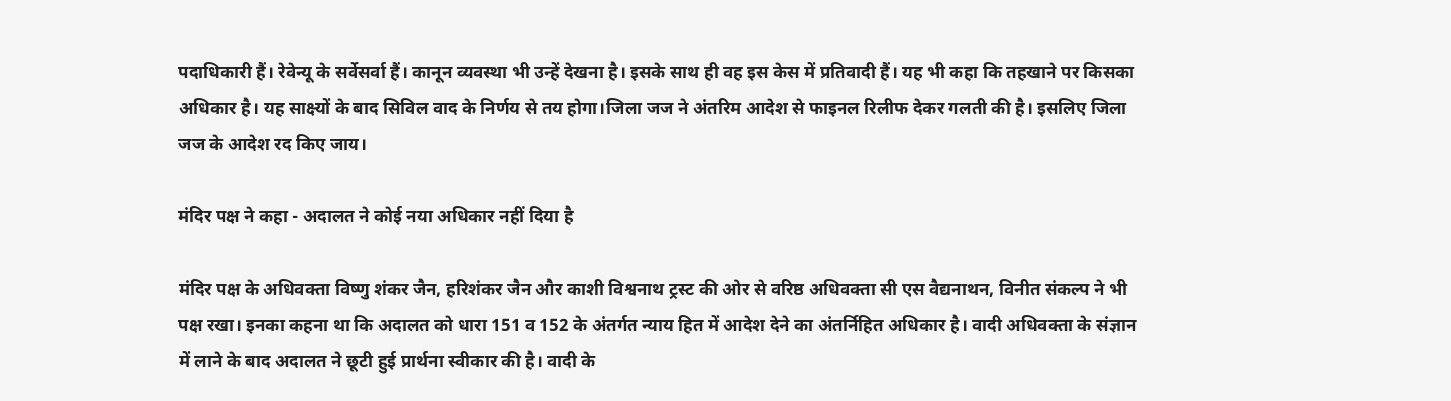पदाधिकारी हैं। रेवेन्यू के सर्वेसर्वा हैं। कानून व्यवस्था भी उन्हें देखना है। इसके साथ ही वह इस केस में प्रतिवादी हैं। यह भी कहा कि तहखाने पर किसका अधिकार है। यह साक्ष्यों के बाद सिविल वाद के निर्णय से तय होगा।जिला जज ने अंतरिम आदेश से फाइनल रिलीफ देकर गलती की है। इसलिए जिला जज के आदेश रद किए जाय।

मंदिर पक्ष ने कहा - अदालत ने कोई नया अधिकार नहीं दिया है

मंदिर पक्ष के अधिवक्ता विष्णु शंकर जैन, हरिशंकर जैन और काशी विश्वनाथ ट्रस्ट की ओर से वरिष्ठ अधिवक्ता सी एस वैद्यनाथन, विनीत संकल्प ने भी पक्ष रखा। इनका कहना था कि अदालत को धारा 151 व 152 के अंतर्गत न्याय हित में आदेश देने का अंतर्निहित अधिकार है। वादी अधिवक्ता के संज्ञान में लाने के बाद अदालत ने छूटी हुई प्रार्थना स्वीकार की है। वादी के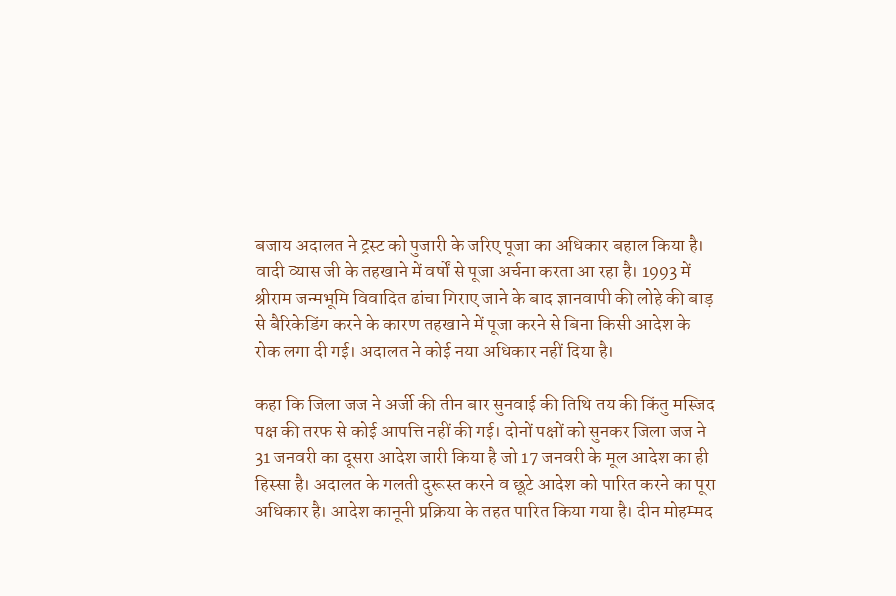बजाय अदालत ने ट्रस्ट को पुजारी के जरिए पूजा का अधिकार बहाल किया है। वादी व्यास जी के तहखाने में वर्षों से पूजा अर्चना करता आ रहा है। 1993 में श्रीराम जन्मभूमि विवादित ढांचा गिराए जाने के बाद ज्ञानवापी की लोहे की बाड़ से बैरिकेडिंग करने के कारण तहखाने में पूजा करने से बिना किसी आदेश के रोक लगा दी गई। अदालत ने कोई नया अधिकार नहीं दिया है।

कहा कि जिला जज ने अर्जी की तीन बार सुनवाई की तिथि तय की किंतु मस्जिद पक्ष की तरफ से कोई आपत्ति नहीं की गई। दोनों पक्षों को सुनकर जिला जज ने 31 जनवरी का दूसरा आदेश जारी किया है जो 17 जनवरी के मूल आदेश का ही हिस्सा है। अदालत के गलती दुरूस्त करने व छूटे आदेश को पारित करने का पूरा अधिकार है। आदेश कानूनी प्रक्रिया के तहत पारित किया गया है। दीन मोहम्मद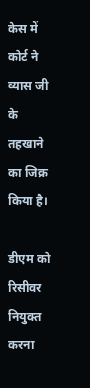केस में कोर्ट ने व्यास जी के तहखाने का जिक्र किया है।

डीएम को रिसीवर नियुक्त करना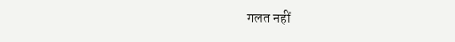गलत नहीं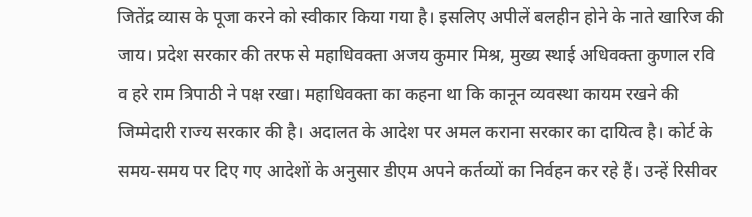जितेंद्र व्यास के पूजा करने को स्वीकार किया गया है। इसलिए अपीलें बलहीन होने के नाते खारिज की जाय। प्रदेश सरकार की तरफ से महाधिवक्ता अजय कुमार मिश्र, मुख्य स्थाई अधिवक्ता कुणाल रवि व हरे राम त्रिपाठी ने पक्ष रखा। महाधिवक्ता का कहना था कि कानून व्यवस्था कायम रखने की जिम्मेदारी राज्य सरकार की है। अदालत के आदेश पर अमल कराना सरकार का दायित्व है। कोर्ट के समय-समय पर दिए गए आदेशों के अनुसार डीएम अपने कर्तव्यों का निर्वहन कर रहे हैं। उन्हें रिसीवर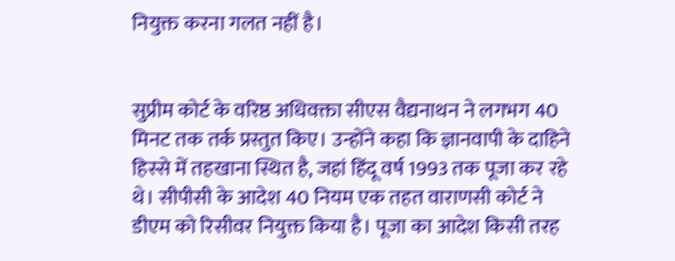नियुक्त करना गलत नहीं है।


सुप्रीम कोर्ट के वरिष्ठ अधिवक्ता सीएस वैद्यनाथन ने लगभग 40 मिनट तक तर्क प्रस्तुत किए। उन्होंने कहा कि ज्ञानवापी के दाहिने हिस्से में तहखाना स्थित है, जहां हिंदू वर्ष 1993 तक पूजा कर रहे थे। सीपीसी के आदेश 40 नियम एक तहत वाराणसी कोर्ट ने डीएम को रिसीवर नियुक्त किया है। पूजा का आदेश किसी तरह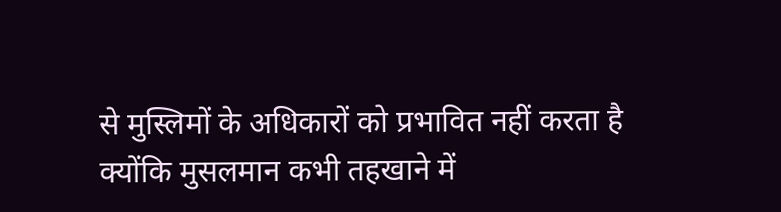से मुस्लिमों के अधिकारों को प्रभावित नहीं करता है क्योंकि मुसलमान कभी तहखाने में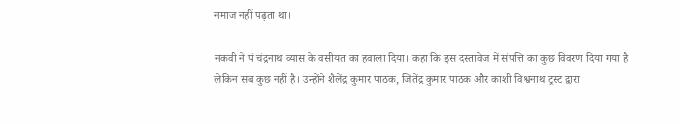नमाज नहीं पढ़ता था।

नकवी ने पं चंद्रनाथ व्यास के वसीयत का हवाला दिया। कहा कि इस दस्तावेज में संपत्ति का कुछ विवरण दिया गया है लेकिन सब कुछ नहीं है। उन्होंने शैलेंद्र कुमार पाठक, जितेंद्र कुमार पाठक और काशी विश्वनाथ ट्रस्ट द्वारा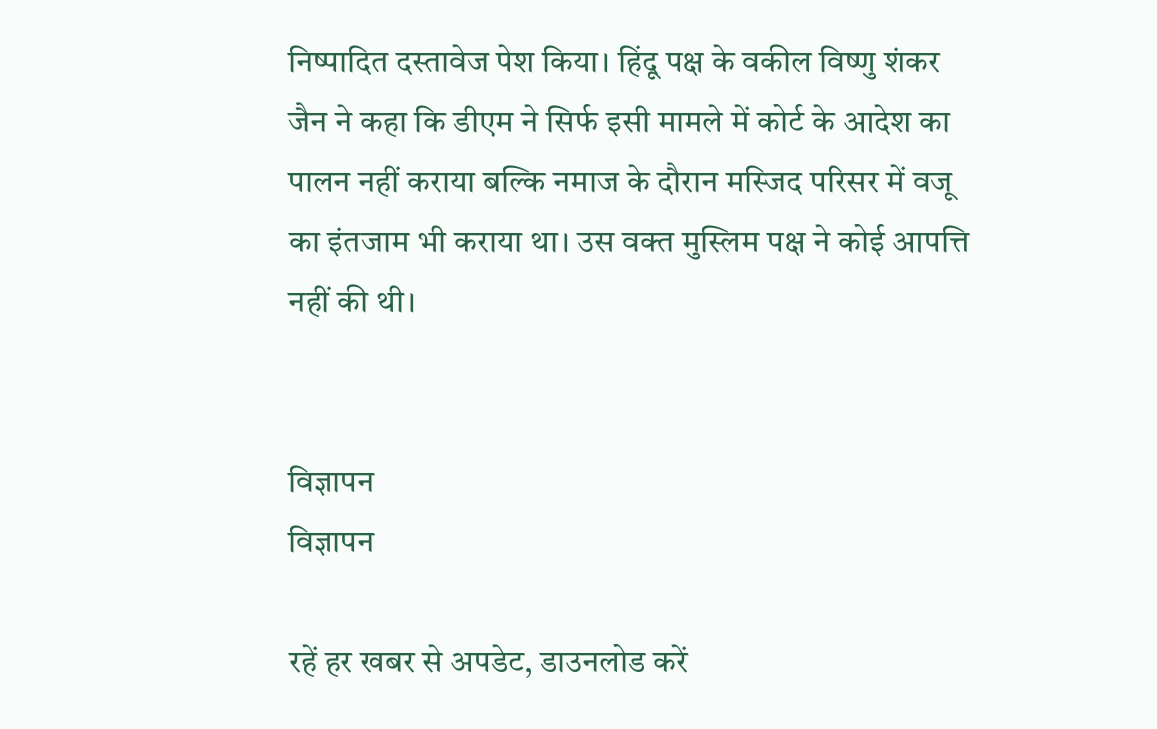निष्पादित दस्तावेज पेश किया। हिंदू पक्ष के वकील विष्णु शंकर जैन ने कहा कि डीएम ने सिर्फ इसी मामले में कोर्ट के आदेश का पालन नहीं कराया बल्कि नमाज के दौरान मस्जिद परिसर में वजू का इंतजाम भी कराया था। उस वक्त मुस्लिम पक्ष ने कोई आपत्ति नहीं की थी।


विज्ञापन
विज्ञापन

रहें हर खबर से अपडेट, डाउनलोड करें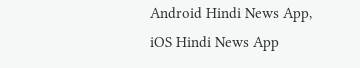Android Hindi News App, iOS Hindi News App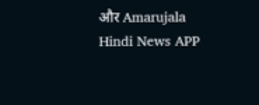और Amarujala Hindi News APP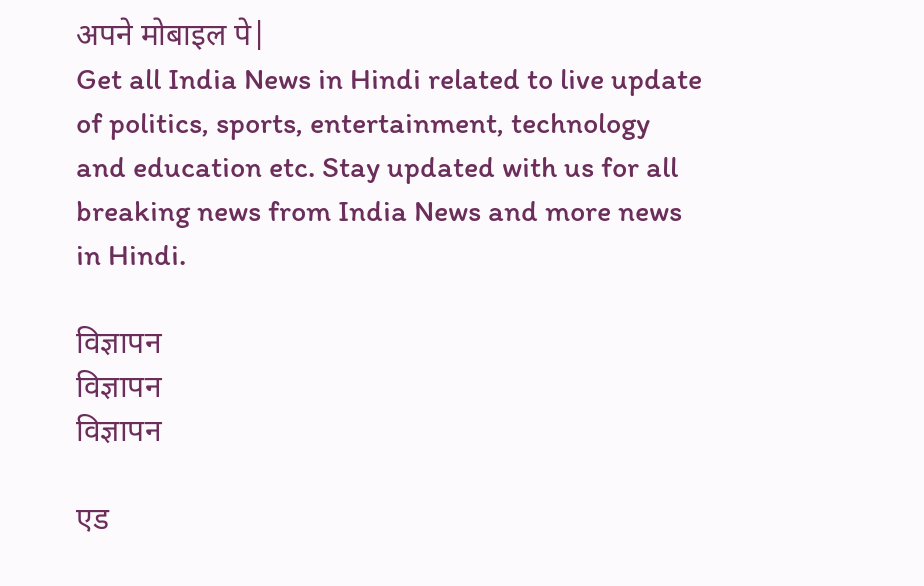अपने मोबाइल पे|
Get all India News in Hindi related to live update of politics, sports, entertainment, technology and education etc. Stay updated with us for all breaking news from India News and more news in Hindi.

विज्ञापन
विज्ञापन
विज्ञापन

एड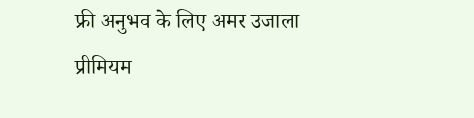फ्री अनुभव के लिए अमर उजाला प्रीमियम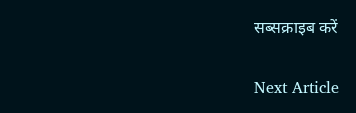सब्सक्राइब करें

Next Article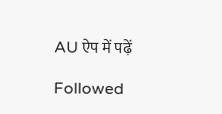AU ऐप में पढ़ें

Followed